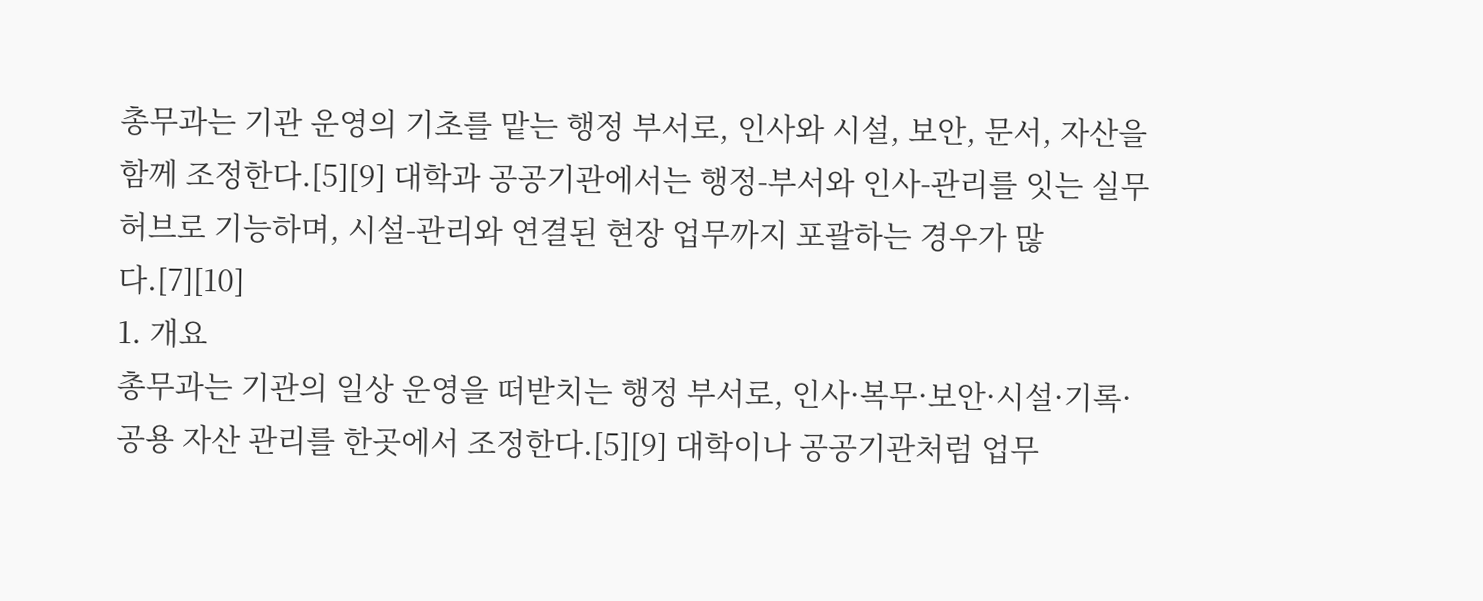총무과는 기관 운영의 기초를 맡는 행정 부서로, 인사와 시설, 보안, 문서, 자산을 함께 조정한다.[5][9] 대학과 공공기관에서는 행정-부서와 인사-관리를 잇는 실무 허브로 기능하며, 시설-관리와 연결된 현장 업무까지 포괄하는 경우가 많다.[7][10]
1. 개요
총무과는 기관의 일상 운영을 떠받치는 행정 부서로, 인사·복무·보안·시설·기록·공용 자산 관리를 한곳에서 조정한다.[5][9] 대학이나 공공기관처럼 업무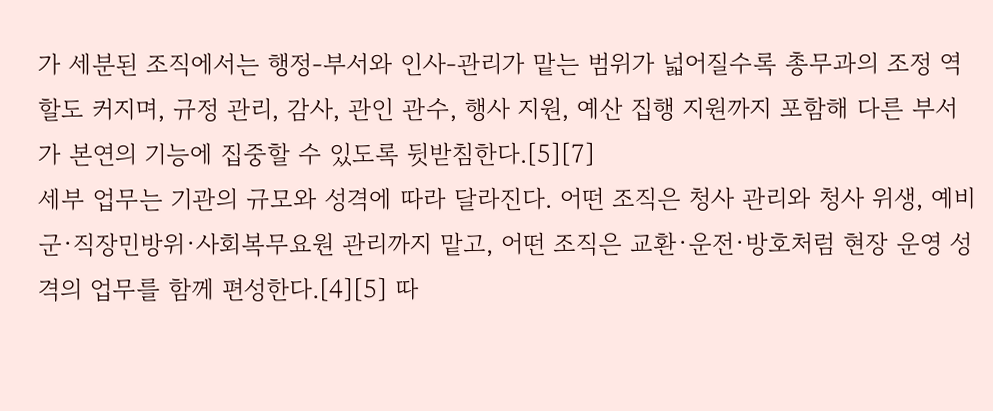가 세분된 조직에서는 행정-부서와 인사-관리가 맡는 범위가 넓어질수록 총무과의 조정 역할도 커지며, 규정 관리, 감사, 관인 관수, 행사 지원, 예산 집행 지원까지 포함해 다른 부서가 본연의 기능에 집중할 수 있도록 뒷받침한다.[5][7]
세부 업무는 기관의 규모와 성격에 따라 달라진다. 어떤 조직은 청사 관리와 청사 위생, 예비군·직장민방위·사회복무요원 관리까지 맡고, 어떤 조직은 교환·운전·방호처럼 현장 운영 성격의 업무를 함께 편성한다.[4][5] 따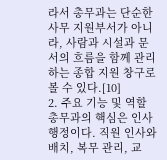라서 총무과는 단순한 사무 지원부서가 아니라, 사람과 시설과 문서의 흐름을 함께 관리하는 종합 지원 창구로 볼 수 있다.[10]
2. 주요 기능 및 역할
총무과의 핵심은 인사 행정이다. 직원 인사와 배치, 복무 관리, 교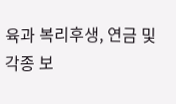육과 복리후생, 연금 및 각종 보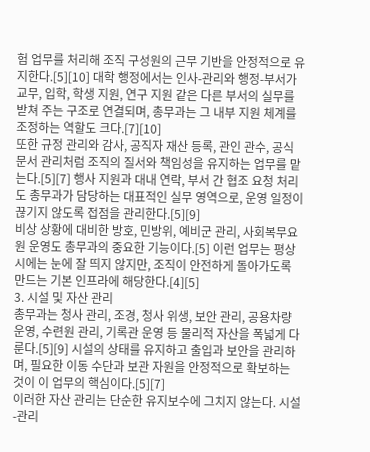험 업무를 처리해 조직 구성원의 근무 기반을 안정적으로 유지한다.[5][10] 대학 행정에서는 인사-관리와 행정-부서가 교무, 입학, 학생 지원, 연구 지원 같은 다른 부서의 실무를 받쳐 주는 구조로 연결되며, 총무과는 그 내부 지원 체계를 조정하는 역할도 크다.[7][10]
또한 규정 관리와 감사, 공직자 재산 등록, 관인 관수, 공식 문서 관리처럼 조직의 질서와 책임성을 유지하는 업무를 맡는다.[5][7] 행사 지원과 대내 연락, 부서 간 협조 요청 처리도 총무과가 담당하는 대표적인 실무 영역으로, 운영 일정이 끊기지 않도록 접점을 관리한다.[5][9]
비상 상황에 대비한 방호, 민방위, 예비군 관리, 사회복무요원 운영도 총무과의 중요한 기능이다.[5] 이런 업무는 평상시에는 눈에 잘 띄지 않지만, 조직이 안전하게 돌아가도록 만드는 기본 인프라에 해당한다.[4][5]
3. 시설 및 자산 관리
총무과는 청사 관리, 조경, 청사 위생, 보안 관리, 공용차량 운영, 수련원 관리, 기록관 운영 등 물리적 자산을 폭넓게 다룬다.[5][9] 시설의 상태를 유지하고 출입과 보안을 관리하며, 필요한 이동 수단과 보관 자원을 안정적으로 확보하는 것이 이 업무의 핵심이다.[5][7]
이러한 자산 관리는 단순한 유지보수에 그치지 않는다. 시설-관리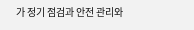가 정기 점검과 안전 관리와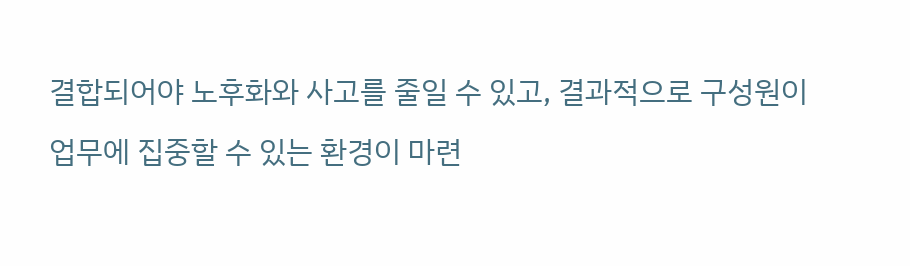결합되어야 노후화와 사고를 줄일 수 있고, 결과적으로 구성원이 업무에 집중할 수 있는 환경이 마련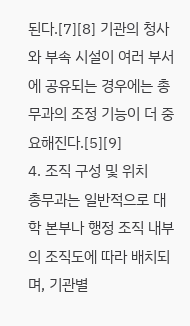된다.[7][8] 기관의 청사와 부속 시설이 여러 부서에 공유되는 경우에는 총무과의 조정 기능이 더 중요해진다.[5][9]
4. 조직 구성 및 위치
총무과는 일반적으로 대학 본부나 행정 조직 내부의 조직도에 따라 배치되며, 기관별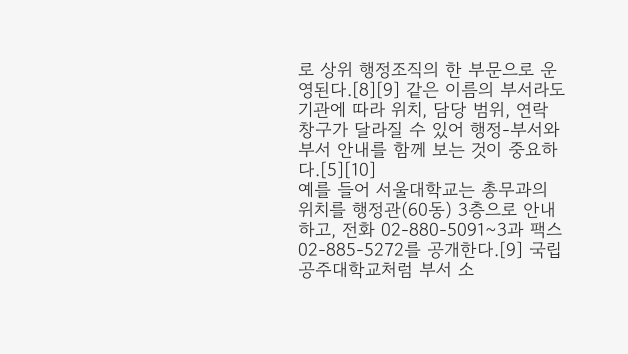로 상위 행정조직의 한 부문으로 운영된다.[8][9] 같은 이름의 부서라도 기관에 따라 위치, 담당 범위, 연락 창구가 달라질 수 있어 행정-부서와 부서 안내를 함께 보는 것이 중요하다.[5][10]
예를 들어 서울대학교는 총무과의 위치를 행정관(60동) 3층으로 안내하고, 전화 02-880-5091~3과 팩스 02-885-5272를 공개한다.[9] 국립공주대학교처럼 부서 소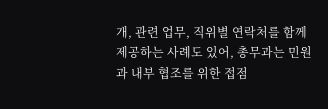개, 관련 업무, 직위별 연락처를 함께 제공하는 사례도 있어, 총무과는 민원과 내부 협조를 위한 접점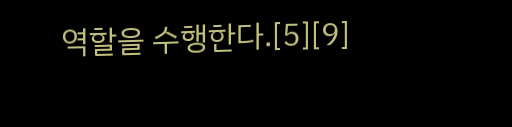역할을 수행한다.[5][9]